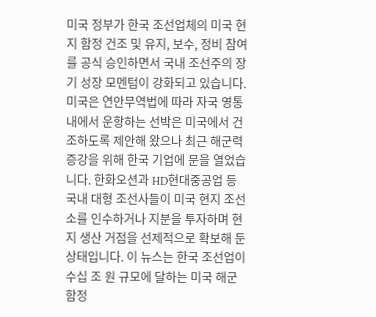미국 정부가 한국 조선업체의 미국 현지 함정 건조 및 유지, 보수, 정비 참여를 공식 승인하면서 국내 조선주의 장기 성장 모멘텀이 강화되고 있습니다. 미국은 연안무역법에 따라 자국 영통 내에서 운항하는 선박은 미국에서 건조하도록 제안해 왔으나 최근 해군력 증강을 위해 한국 기업에 문을 열었습니다. 한화오션과 HD현대중공업 등 국내 대형 조선사들이 미국 현지 조선소를 인수하거나 지분을 투자하며 현지 생산 거점을 선제적으로 확보해 둔 상태입니다. 이 뉴스는 한국 조선업이 수십 조 원 규모에 달하는 미국 해군 함정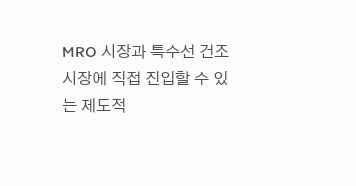MRO 시장과 특수선 건조 시장에 직접 진입할 수 있는 제도적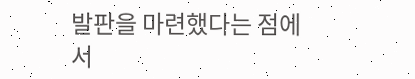발판을 마련했다는 점에서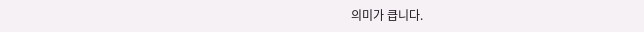의미가 큽니다.